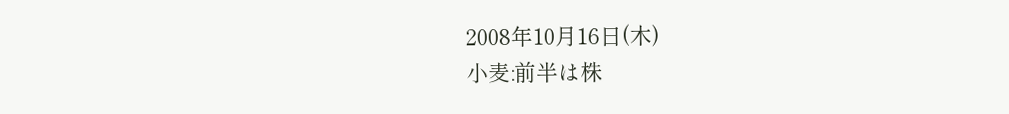2008年10月16日(木)
小麦:前半は株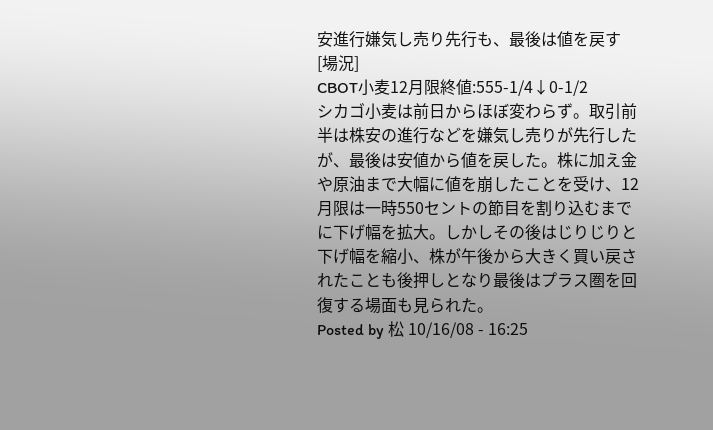安進行嫌気し売り先行も、最後は値を戻す
[場況]
CBOT小麦12月限終値:555-1/4↓0-1/2
シカゴ小麦は前日からほぼ変わらず。取引前半は株安の進行などを嫌気し売りが先行したが、最後は安値から値を戻した。株に加え金や原油まで大幅に値を崩したことを受け、12月限は一時550セントの節目を割り込むまでに下げ幅を拡大。しかしその後はじりじりと下げ幅を縮小、株が午後から大きく買い戻されたことも後押しとなり最後はプラス圏を回復する場面も見られた。
Posted by 松 10/16/08 - 16:25